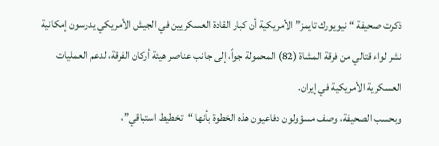ذكرت صحيفة “نيويورك تايمز” الأمريكية أن كبار القادة العسكريين في الجيش الأمريكي يدرسون إمكانية نشر لواء قتالي من فرقة المشاة (82) المحمولة جواً، إلى جانب عناصر هيئة أركان الفرقة، لدعم العمليات العسكرية الأمريكية في إيران.
وبحسب الصحيفة، وصف مسؤولون دفاعيون هذه الخطوة بأنها “تخطيط استباقي”،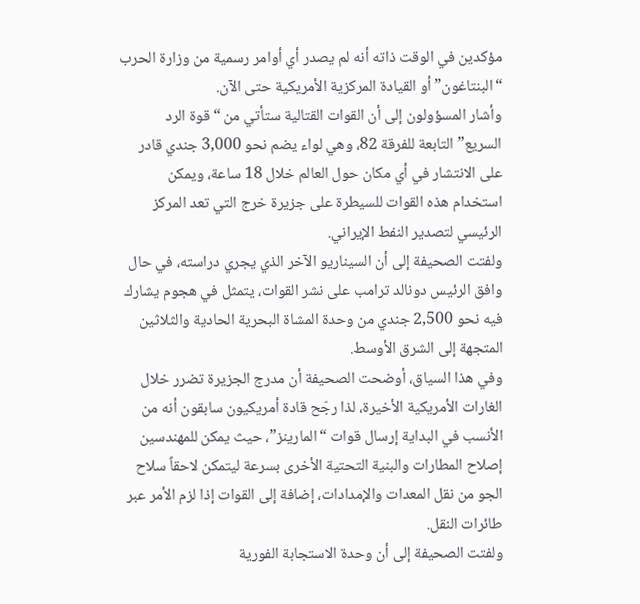مؤكدين في الوقت ذاته أنه لم يصدر أي أوامر رسمية من وزارة الحرب “البنتاغون” أو القيادة المركزية الأمريكية حتى الآن.
وأشار المسؤولون إلى أن القوات القتالية ستأتي من “قوة الرد السريع” التابعة للفرقة 82، وهي لواء يضم نحو 3,000 جندي قادر على الانتشار في أي مكان حول العالم خلال 18 ساعة، ويمكن استخدام هذه القوات للسيطرة على جزيرة خرج التي تعد المركز الرئيسي لتصدير النفط الإيراني.
ولفتت الصحيفة إلى أن السيناريو الآخر الذي يجري دراسته، في حال وافق الرئيس دونالد ترامب على نشر القوات، يتمثل في هجوم يشارك فيه نحو 2,500 جندي من وحدة المشاة البحرية الحادية والثلاثين المتجهة إلى الشرق الأوسط.
وفي هذا السياق، أوضحت الصحيفة أن مدرج الجزيرة تضرر خلال الغارات الأمريكية الأخيرة، لذا رجّح قادة أمريكيون سابقون أنه من الأنسب في البداية إرسال قوات “المارينز”، حيث يمكن للمهندسين إصلاح المطارات والبنية التحتية الأخرى بسرعة ليتمكن لاحقاً سلاح الجو من نقل المعدات والإمدادات، إضافة إلى القوات إذا لزم الأمر عبر طائرات النقل.
ولفتت الصحيفة إلى أن وحدة الاستجابة الفورية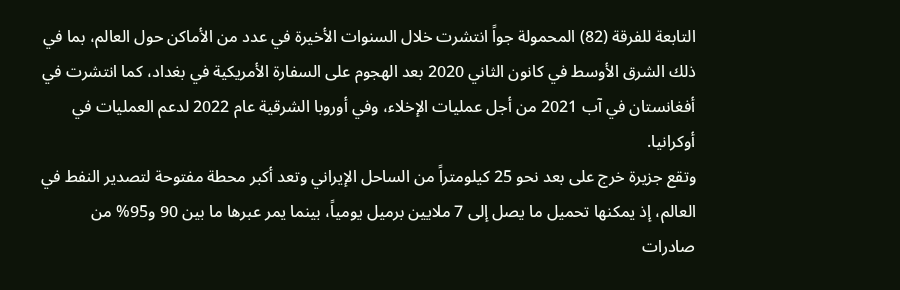التابعة للفرقة (82) المحمولة جواً انتشرت خلال السنوات الأخيرة في عدد من الأماكن حول العالم، بما في ذلك الشرق الأوسط في كانون الثاني 2020 بعد الهجوم على السفارة الأمريكية في بغداد، كما انتشرت في أفغانستان في آب 2021 من أجل عمليات الإخلاء، وفي أوروبا الشرقية عام 2022 لدعم العمليات في أوكرانيا.
وتقع جزيرة خرج على بعد نحو 25 كيلومتراً من الساحل الإيراني وتعد أكبر محطة مفتوحة لتصدير النفط في العالم، إذ يمكنها تحميل ما يصل إلى 7 ملايين برميل يومياً، بينما يمر عبرها ما بين 90 و95% من صادرات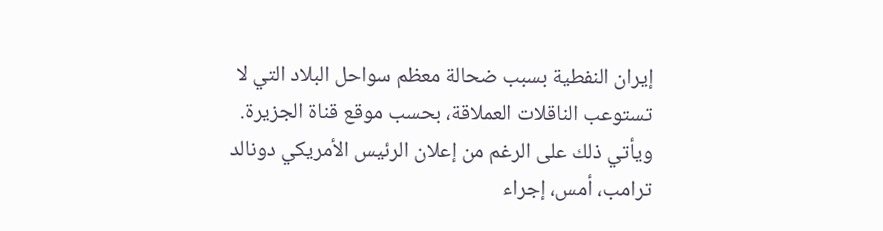إيران النفطية بسبب ضحالة معظم سواحل البلاد التي لا تستوعب الناقلات العملاقة، بحسب موقع قناة الجزيرة.
ويأتي ذلك على الرغم من إعلان الرئيس الأمريكي دونالد ترامب، أمس، إجراء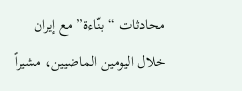محادثات “بنّاءة” مع إيران خلال اليومين الماضيين، مشيراً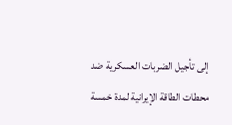إلى تأجيل الضربات العسكرية ضد محطات الطاقة الإيرانية لمدة خمسة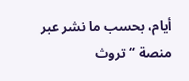أيام، بحسب ما نشر عبر منصة “تروث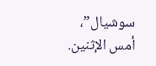سوشيال”، أمس الإثنين.